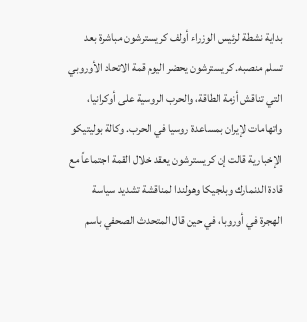بداية نشطة لرئيس الوزراء أولف كريسترشون مباشرة بعد تسلم منصبه. كريسترشون يحضر اليوم قمة الاتحاد الأوروبي التي تناقش أزمة الطاقة، والحرب الروسية على أوكرانيا، واتهامات لإيران بمساعدة روسيا في الحرب. وكالة بوليتيكو الإخبارية قالت إن كريسترشون يعقد خلال القمة اجتماعاً مع قادة الدنمارك وبلجيكا وهولندا لمناقشة تشديد سياسة الهجرة في أوروبا، في حين قال المتحدث الصحفي باسم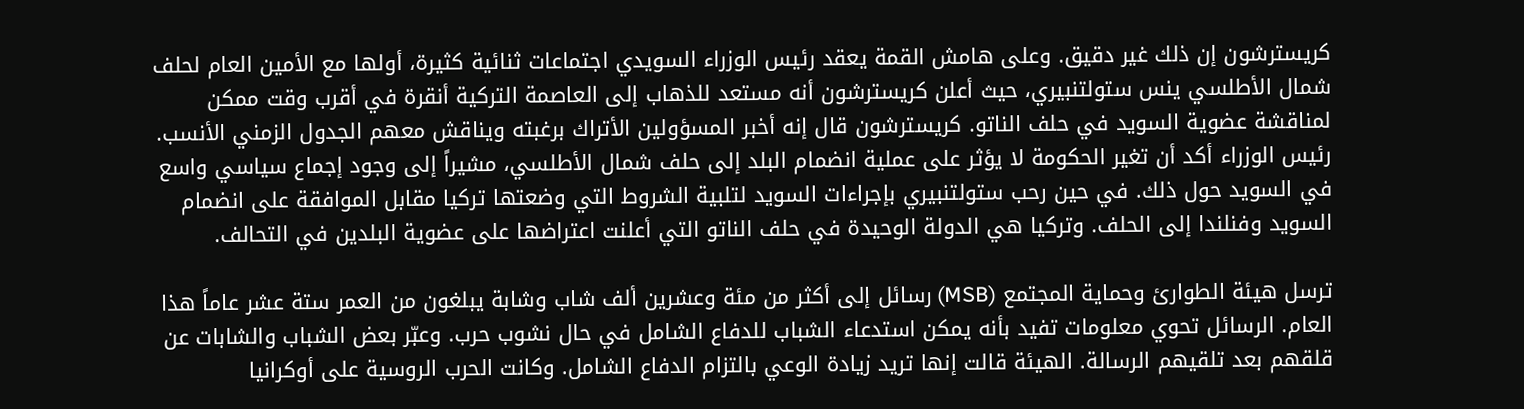كريسترشون إن ذلك غير دقيق. وعلى هامش القمة يعقد رئيس الوزراء السويدي اجتماعات ثنائية كثيرة، أولها مع الأمين العام لحلف شمال الأطلسي ينس ستولتنبيري، حيث أعلن كريسترشون أنه مستعد للذهاب إلى العاصمة التركية أنقرة في أقرب وقت ممكن لمناقشة عضوية السويد في حلف الناتو. كريسترشون قال إنه أخبر المسؤولين الأتراك برغبته ويناقش معهم الجدول الزمني الأنسب. رئيس الوزراء أكد أن تغير الحكومة لا يؤثر على عملية انضمام البلد إلى حلف شمال الأطلسي، مشيراً إلى وجود إجماع سياسي واسع في السويد حول ذلك. في حين رحب ستولتنبيري بإجراءات السويد لتلبية الشروط التي وضعتها تركيا مقابل الموافقة على انضمام السويد وفنلندا إلى الحلف. وتركيا هي الدولة الوحيدة في حلف الناتو التي أعلنت اعتراضها على عضوية البلدين في التحالف.

ترسل هيئة الطوارئ وحماية المجتمع (MSB) رسائل إلى أكثر من مئة وعشرين ألف شاب وشابة يبلغون من العمر ستة عشر عاماً هذا العام. الرسائل تحوي معلومات تفيد بأنه يمكن استدعاء الشباب للدفاع الشامل في حال نشوب حرب. وعبّر بعض الشباب والشابات عن قلقهم بعد تلقيهم الرسالة. الهيئة قالت إنها تريد زيادة الوعي بالتزام الدفاع الشامل. وكانت الحرب الروسية على أوكرانيا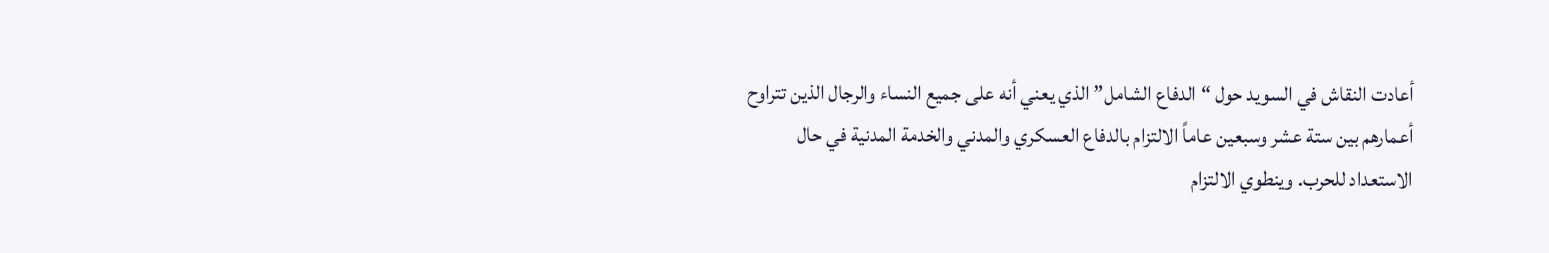أعادت النقاش في السويد حول “الدفاع الشامل” الذي يعني أنه على جميع النساء والرجال الذين تتراوح أعمارهم بين ستة عشر وسبعين عاماً الالتزام بالدفاع العسكري والمدني والخدمة المدنية في حال الاستعداد للحرب. وينطوي الالتزام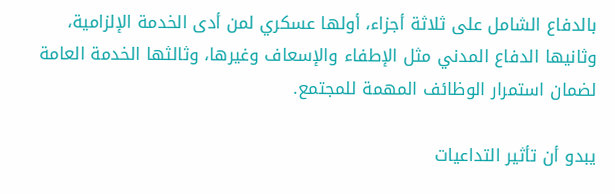بالدفاع الشامل على ثلاثة أجزاء، أولها عسكري لمن أدى الخدمة الإلزامية، وثانيها الدفاع المدني مثل الإطفاء والإسعاف وغيرها، وثالثها الخدمة العامة لضمان استمرار الوظائف المهمة للمجتمع.

يبدو أن تأثير التداعيات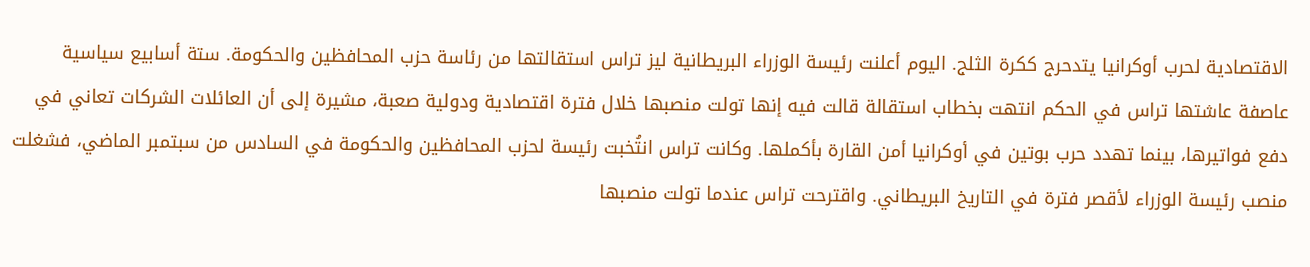الاقتصادية لحرب أوكرانيا يتدحرج ككرة الثلج. اليوم أعلنت رئيسة الوزراء البريطانية ليز تراس استقالتها من رئاسة حزب المحافظين والحكومة. ستة أسابيع سياسية عاصفة عاشتها تراس في الحكم انتهت بخطاب استقالة قالت فيه إنها تولت منصبها خلال فترة اقتصادية ودولية صعبة، مشيرة إلى أن العائلات الشركات تعاني في دفع فواتيرها، بينما تهدد حرب بوتين في أوكرانيا أمن القارة بأكملها. وكانت تراس انتُخبت رئيسة لحزب المحافظين والحكومة في السادس من سبتمبر الماضي، فشغلت منصب رئيسة الوزراء لأقصر فترة في التاريخ البريطاني. واقترحت تراس عندما تولت منصبها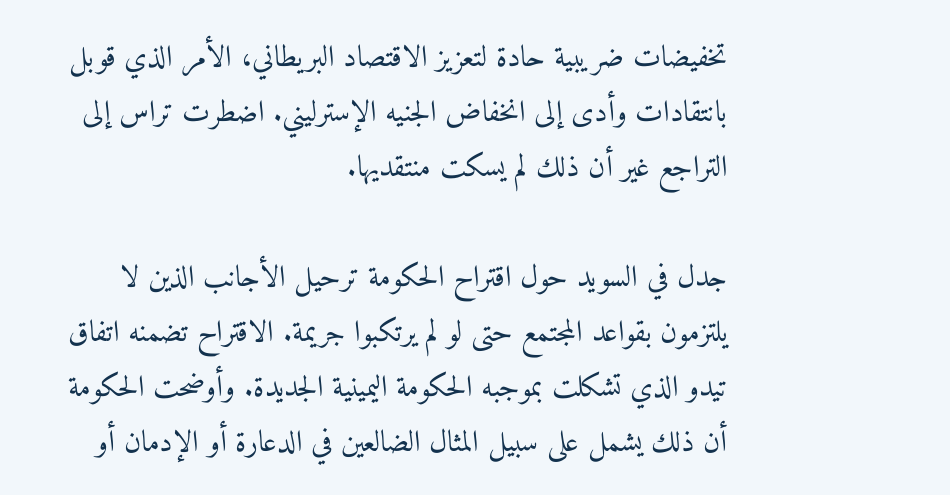تخفيضات ضريبية حادة لتعزيز الاقتصاد البريطاني، الأمر الذي قوبل بانتقادات وأدى إلى انخفاض الجنيه الإسترليني. اضطرت تراس إلى التراجع غير أن ذلك لم يسكت منتقديها.

جدل في السويد حول اقتراح الحكومة ترحيل الأجانب الذين لا يلتزمون بقواعد المجتمع حتى لو لم يرتكبوا جريمة. الاقتراح تضمنه اتفاق تيدو الذي تشكلت بموجبه الحكومة اليمينية الجديدة. وأوضحت الحكومة أن ذلك يشمل على سبيل المثال الضالعين في الدعارة أو الإدمان أو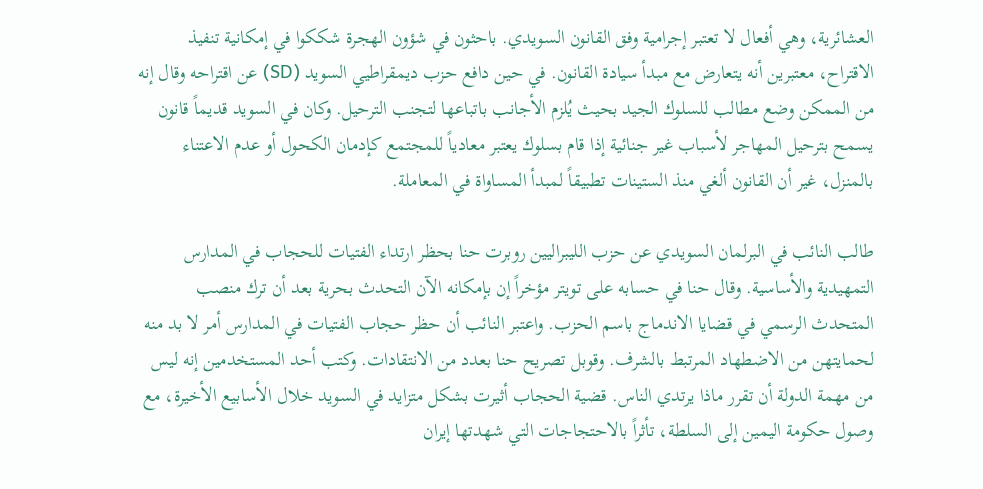العشائرية، وهي أفعال لا تعتبر إجرامية وفق القانون السويدي. باحثون في شؤون الهجرة شككوا في إمكانية تنفيذ الاقتراح، معتبرين أنه يتعارض مع مبدأ سيادة القانون. في حين دافع حزب ديمقراطيي السويد (SD) عن اقتراحه وقال إنه من الممكن وضع مطالب للسلوك الجيد بحيث يُلزم الأجانب باتباعها لتجنب الترحيل. وكان في السويد قديماً قانون يسمح بترحيل المهاجر لأسباب غير جنائية إذا قام بسلوك يعتبر معادياً للمجتمع كإدمان الكحول أو عدم الاعتناء بالمنزل، غير أن القانون ألغي منذ الستينات تطبيقاً لمبدأ المساواة في المعاملة.

طالب النائب في البرلمان السويدي عن حزب الليبراليين روبرت حنا بحظر ارتداء الفتيات للحجاب في المدارس التمهيدية والأساسية. وقال حنا في حسابه على تويتر مؤخراً إن بإمكانه الآن التحدث بحرية بعد أن ترك منصب المتحدث الرسمي في قضايا الاندماج باسم الحزب. واعتبر النائب أن حظر حجاب الفتيات في المدارس أمر لا بد منه لحمايتهن من الاضطهاد المرتبط بالشرف. وقوبل تصريح حنا بعدد من الانتقادات. وكتب أحد المستخدمين إنه ليس من مهمة الدولة أن تقرر ماذا يرتدي الناس. قضية الحجاب أثيرت بشكل متزايد في السويد خلال الأسابيع الأخيرة، مع وصول حكومة اليمين إلى السلطة، تأثراً بالاحتجاجات التي شهدتها إيران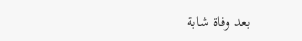بعد وفاة شابة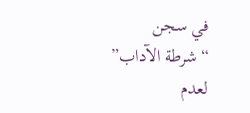في سجن “شرطة الآداب” لعدم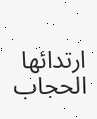ارتدائها الحجاب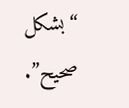“بشكل صحيح”.